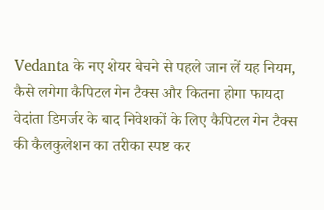Vedanta के नए शेयर बेचने से पहले जान लें यह नियम, कैसे लगेगा कैपिटल गेन टैक्स और कितना होगा फायदा
वेदांता डिमर्जर के बाद निवेशकों के लिए कैपिटल गेन टैक्स की कैलकुलेशन का तरीका स्पष्ट कर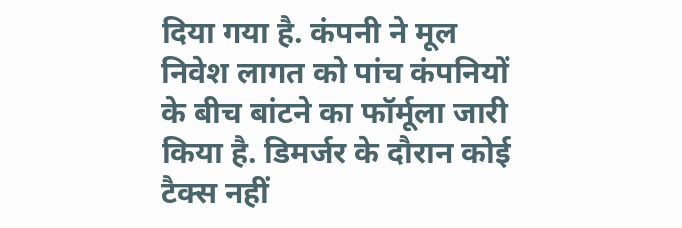दिया गया है. कंपनी ने मूल निवेश लागत को पांच कंपनियों के बीच बांटने का फॉर्मूला जारी किया है. डिमर्जर के दौरान कोई टैक्स नहीं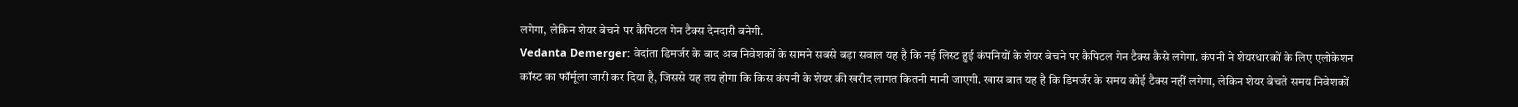लगेगा, लेकिन शेयर बेचने पर कैपिटल गेन टैक्स देनदारी बनेगी.
Vedanta Demerger: वेदांता डिमर्जर के बाद अब निवेशकों के सामने सबसे बड़ा सवाल यह है कि नई लिस्ट हुई कंपनियों के शेयर बेचने पर कैपिटल गेन टैक्स कैसे लगेगा. कंपनी ने शेयरधारकों के लिए एलोकेशन कॉस्ट का फॉर्मूला जारी कर दिया है, जिससे यह तय होगा कि किस कंपनी के शेयर की खरीद लागत कितनी मानी जाएगी. खास बात यह है कि डिमर्जर के समय कोई टैक्स नहीं लगेगा, लेकिन शेयर बेचते समय निवेशकों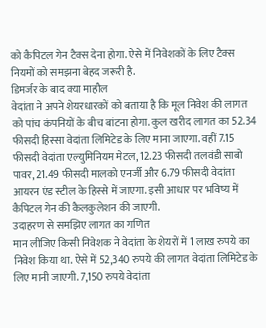को कैपिटल गेन टैक्स देना होगा. ऐसे में निवेशकों के लिए टैक्स नियमों को समझना बेहद जरूरी है.
डिमर्जर के बाद क्या माहौल
वेदांता ने अपने शेयरधारकों को बताया है कि मूल निवेश की लागत को पांच कंपनियों के बीच बांटना होगा. कुल खरीद लागत का 52.34 फीसदी हिस्सा वेदांता लिमिटेड के लिए माना जाएगा. वहीं 7.15 फीसदी वेदांता एल्युमिनियम मेटल, 12.23 फीसदी तलवंडी साबो पावर, 21.49 फीसदी मालको एनर्जी और 6.79 फीसदी वेदांता आयरन एंड स्टील के हिस्से में जाएगा. इसी आधार पर भविष्य में कैपिटल गेन की कैलकुलेशन की जाएगी.
उदाहरण से समझिए लागत का गणित
मान लीजिए किसी निवेशक ने वेदांता के शेयरों में 1 लाख रुपये का निवेश किया था. ऐसे में 52,340 रुपये की लागत वेदांता लिमिटेड के लिए मानी जाएगी. 7,150 रुपये वेदांता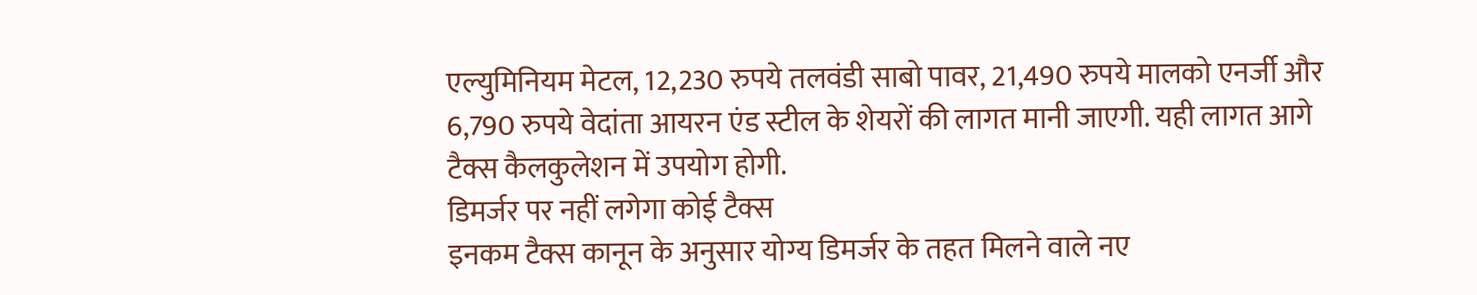एल्युमिनियम मेटल, 12,230 रुपये तलवंडी साबो पावर, 21,490 रुपये मालको एनर्जी और 6,790 रुपये वेदांता आयरन एंड स्टील के शेयरों की लागत मानी जाएगी. यही लागत आगे टैक्स कैलकुलेशन में उपयोग होगी.
डिमर्जर पर नहीं लगेगा कोई टैक्स
इनकम टैक्स कानून के अनुसार योग्य डिमर्जर के तहत मिलने वाले नए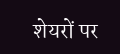शेयरों पर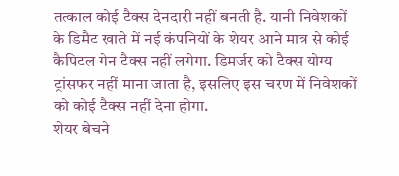तत्काल कोई टैक्स देनदारी नहीं बनती है. यानी निवेशकों के डिमैट खाते में नई कंपनियों के शेयर आने मात्र से कोई कैपिटल गेन टैक्स नहीं लगेगा. डिमर्जर को टैक्स योग्य ट्रांसफर नहीं माना जाता है, इसलिए इस चरण में निवेशकों को कोई टैक्स नहीं देना होगा.
शेयर बेचने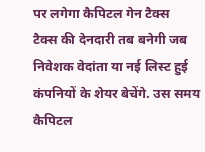पर लगेगा कैपिटल गेन टैक्स
टैक्स की देनदारी तब बनेगी जब निवेशक वेदांता या नई लिस्ट हुई कंपनियों के शेयर बेचेंगे. उस समय कैपिटल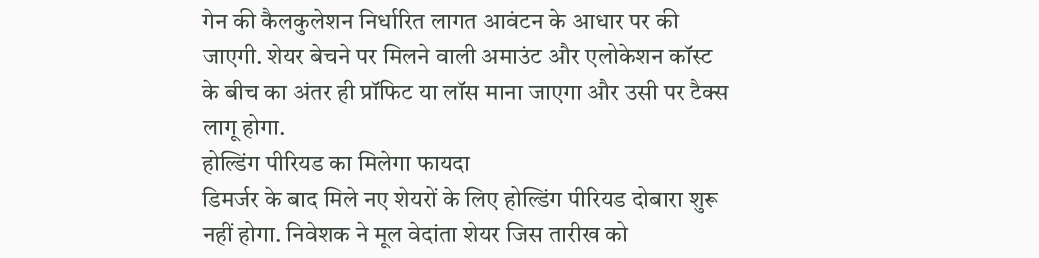गेन की कैलकुलेशन निर्धारित लागत आवंटन के आधार पर की जाएगी. शेयर बेचने पर मिलने वाली अमाउंट और एलोकेशन कॉस्ट के बीच का अंतर ही प्रॉफिट या लॉस माना जाएगा और उसी पर टैक्स लागू होगा.
होल्डिंग पीरियड का मिलेगा फायदा
डिमर्जर के बाद मिले नए शेयरों के लिए होल्डिंग पीरियड दोबारा शुरू नहीं होगा. निवेशक ने मूल वेदांता शेयर जिस तारीख को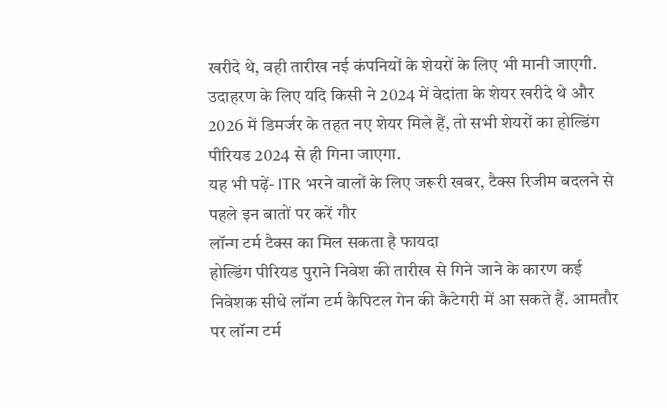खरीदे थे, वही तारीख नई कंपनियों के शेयरों के लिए भी मानी जाएगी. उदाहरण के लिए यदि किसी ने 2024 में वेदांता के शेयर खरीदे थे और 2026 में डिमर्जर के तहत नए शेयर मिले हैं, तो सभी शेयरों का होल्डिंग पीरियड 2024 से ही गिना जाएगा.
यह भी पढ़ें- ITR भरने वालों के लिए जरूरी खबर, टैक्स रिजीम बदलने से पहले इन बातों पर करें गौर
लॉन्ग टर्म टैक्स का मिल सकता है फायदा
होल्डिंग पीरियड पुराने निवेश की तारीख से गिने जाने के कारण कई निवेशक सीधे लॉन्ग टर्म कैपिटल गेन की कैटेगरी में आ सकते हैं. आमतौर पर लॉन्ग टर्म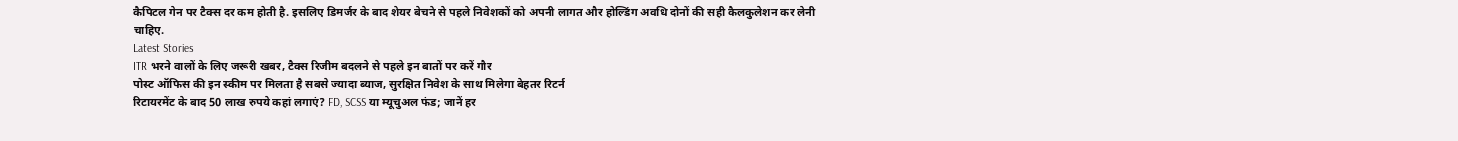कैपिटल गेन पर टैक्स दर कम होती है. इसलिए डिमर्जर के बाद शेयर बेचने से पहले निवेशकों को अपनी लागत और होल्डिंग अवधि दोनों की सही कैलकुलेशन कर लेनी चाहिए.
Latest Stories
ITR भरने वालों के लिए जरूरी खबर, टैक्स रिजीम बदलने से पहले इन बातों पर करें गौर
पोस्ट ऑफिस की इन स्कीम पर मिलता है सबसे ज्यादा ब्याज, सुरक्षित निवेश के साथ मिलेगा बेहतर रिटर्न
रिटायरमेंट के बाद 50 लाख रुपये कहां लगाएं? FD, SCSS या म्यूचुअल फंड; जानें हर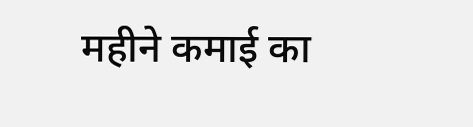महीने कमाई का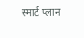स्मार्ट प्लान